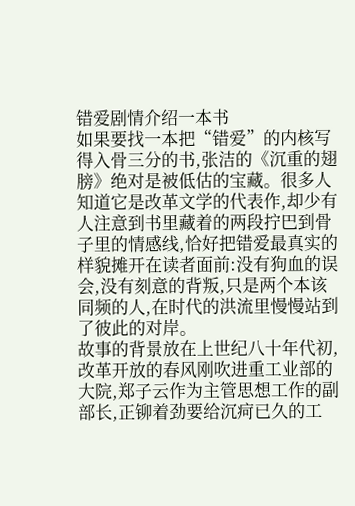错爱剧情介绍一本书
如果要找一本把“错爱”的内核写得入骨三分的书,张洁的《沉重的翅膀》绝对是被低估的宝藏。很多人知道它是改革文学的代表作,却少有人注意到书里藏着的两段拧巴到骨子里的情感线,恰好把错爱最真实的样貌摊开在读者面前:没有狗血的误会,没有刻意的背叛,只是两个本该同频的人,在时代的洪流里慢慢站到了彼此的对岸。
故事的背景放在上世纪八十年代初,改革开放的春风刚吹进重工业部的大院,郑子云作为主管思想工作的副部长,正铆着劲要给沉疴已久的工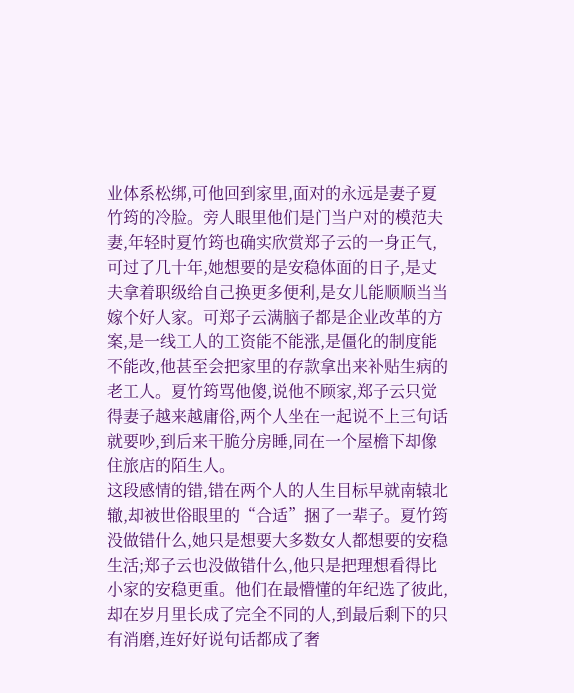业体系松绑,可他回到家里,面对的永远是妻子夏竹筠的冷脸。旁人眼里他们是门当户对的模范夫妻,年轻时夏竹筠也确实欣赏郑子云的一身正气,可过了几十年,她想要的是安稳体面的日子,是丈夫拿着职级给自己换更多便利,是女儿能顺顺当当嫁个好人家。可郑子云满脑子都是企业改革的方案,是一线工人的工资能不能涨,是僵化的制度能不能改,他甚至会把家里的存款拿出来补贴生病的老工人。夏竹筠骂他傻,说他不顾家,郑子云只觉得妻子越来越庸俗,两个人坐在一起说不上三句话就要吵,到后来干脆分房睡,同在一个屋檐下却像住旅店的陌生人。
这段感情的错,错在两个人的人生目标早就南辕北辙,却被世俗眼里的“合适”捆了一辈子。夏竹筠没做错什么,她只是想要大多数女人都想要的安稳生活;郑子云也没做错什么,他只是把理想看得比小家的安稳更重。他们在最懵懂的年纪选了彼此,却在岁月里长成了完全不同的人,到最后剩下的只有消磨,连好好说句话都成了奢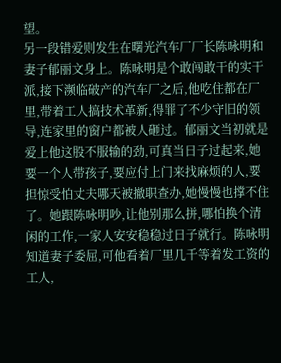望。
另一段错爱则发生在曙光汽车厂厂长陈咏明和妻子郁丽文身上。陈咏明是个敢闯敢干的实干派,接下濒临破产的汽车厂之后,他吃住都在厂里,带着工人搞技术革新,得罪了不少守旧的领导,连家里的窗户都被人砸过。郁丽文当初就是爱上他这股不服输的劲,可真当日子过起来,她要一个人带孩子,要应付上门来找麻烦的人,要担惊受怕丈夫哪天被撤职查办,她慢慢也撑不住了。她跟陈咏明吵,让他别那么拼,哪怕换个清闲的工作,一家人安安稳稳过日子就行。陈咏明知道妻子委屈,可他看着厂里几千等着发工资的工人,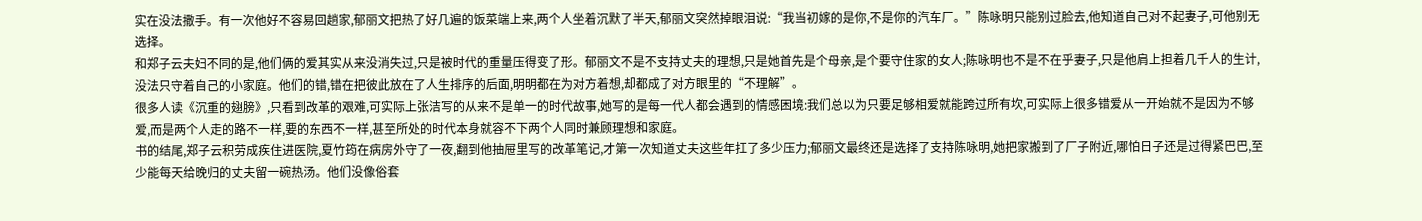实在没法撒手。有一次他好不容易回趟家,郁丽文把热了好几遍的饭菜端上来,两个人坐着沉默了半天,郁丽文突然掉眼泪说:“我当初嫁的是你,不是你的汽车厂。”陈咏明只能别过脸去,他知道自己对不起妻子,可他别无选择。
和郑子云夫妇不同的是,他们俩的爱其实从来没消失过,只是被时代的重量压得变了形。郁丽文不是不支持丈夫的理想,只是她首先是个母亲,是个要守住家的女人;陈咏明也不是不在乎妻子,只是他肩上担着几千人的生计,没法只守着自己的小家庭。他们的错,错在把彼此放在了人生排序的后面,明明都在为对方着想,却都成了对方眼里的“不理解”。
很多人读《沉重的翅膀》,只看到改革的艰难,可实际上张洁写的从来不是单一的时代故事,她写的是每一代人都会遇到的情感困境:我们总以为只要足够相爱就能跨过所有坎,可实际上很多错爱从一开始就不是因为不够爱,而是两个人走的路不一样,要的东西不一样,甚至所处的时代本身就容不下两个人同时兼顾理想和家庭。
书的结尾,郑子云积劳成疾住进医院,夏竹筠在病房外守了一夜,翻到他抽屉里写的改革笔记,才第一次知道丈夫这些年扛了多少压力;郁丽文最终还是选择了支持陈咏明,她把家搬到了厂子附近,哪怕日子还是过得紧巴巴,至少能每天给晚归的丈夫留一碗热汤。他们没像俗套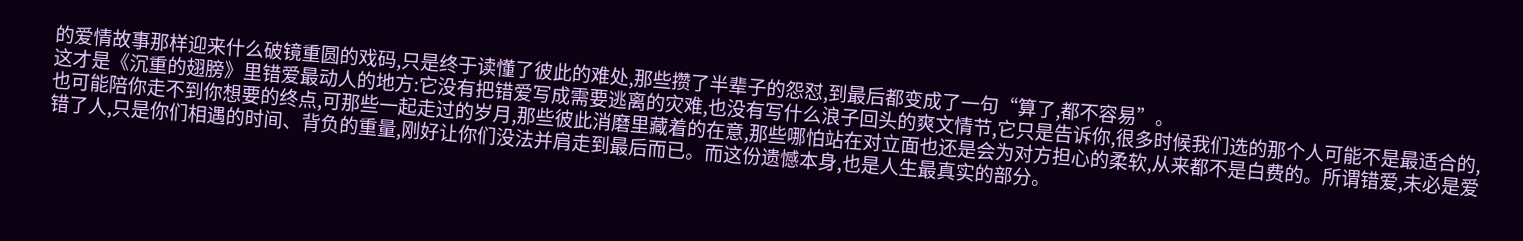的爱情故事那样迎来什么破镜重圆的戏码,只是终于读懂了彼此的难处,那些攒了半辈子的怨怼,到最后都变成了一句“算了,都不容易”。
这才是《沉重的翅膀》里错爱最动人的地方:它没有把错爱写成需要逃离的灾难,也没有写什么浪子回头的爽文情节,它只是告诉你,很多时候我们选的那个人可能不是最适合的,也可能陪你走不到你想要的终点,可那些一起走过的岁月,那些彼此消磨里藏着的在意,那些哪怕站在对立面也还是会为对方担心的柔软,从来都不是白费的。所谓错爱,未必是爱错了人,只是你们相遇的时间、背负的重量,刚好让你们没法并肩走到最后而已。而这份遗憾本身,也是人生最真实的部分。